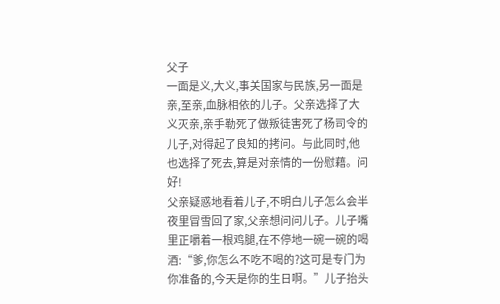父子
一面是义,大义,事关国家与民族,另一面是亲,至亲,血脉相依的儿子。父亲选择了大义灭亲,亲手勒死了做叛徒害死了杨司令的儿子,对得起了良知的拷问。与此同时,他也选择了死去,算是对亲情的一份慰藉。问好!
父亲疑惑地看着儿子,不明白儿子怎么会半夜里冒雪回了家,父亲想问问儿子。儿子嘴里正嚼着一根鸡腿,在不停地一碗一碗的喝酒:“爹,你怎么不吃不喝的?这可是专门为你准备的,今天是你的生日啊。”儿子抬头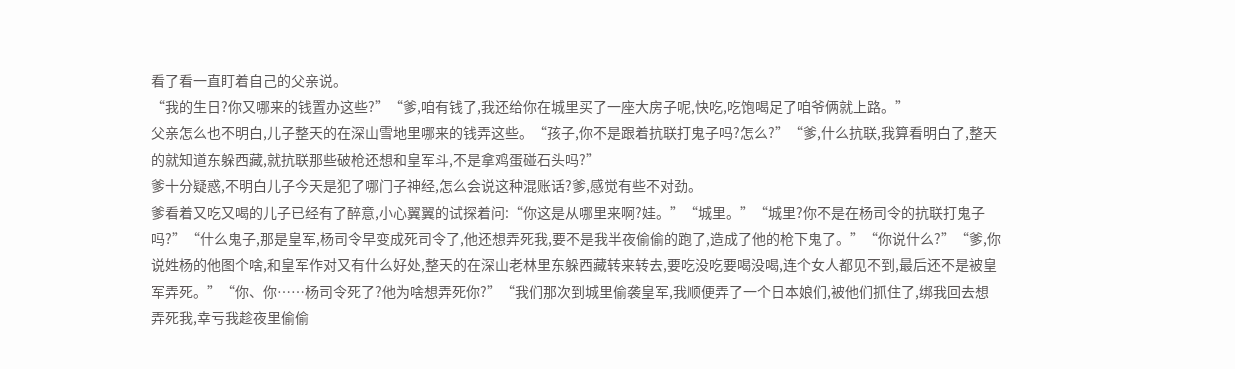看了看一直盯着自己的父亲说。
“我的生日?你又哪来的钱置办这些?”“爹,咱有钱了,我还给你在城里买了一座大房子呢,快吃,吃饱喝足了咱爷俩就上路。”
父亲怎么也不明白,儿子整天的在深山雪地里哪来的钱弄这些。“孩子,你不是跟着抗联打鬼子吗?怎么?”“爹,什么抗联,我算看明白了,整天的就知道东躲西藏,就抗联那些破枪还想和皇军斗,不是拿鸡蛋碰石头吗?”
爹十分疑惑,不明白儿子今天是犯了哪门子神经,怎么会说这种混账话?爹,感觉有些不对劲。
爹看着又吃又喝的儿子已经有了醉意,小心翼翼的试探着问:“你这是从哪里来啊?娃。”“城里。”“城里?你不是在杨司令的抗联打鬼子吗?”“什么鬼子,那是皇军,杨司令早变成死司令了,他还想弄死我,要不是我半夜偷偷的跑了,造成了他的枪下鬼了。”“你说什么?”“爹,你说姓杨的他图个啥,和皇军作对又有什么好处,整天的在深山老林里东躲西藏转来转去,要吃没吃要喝没喝,连个女人都见不到,最后还不是被皇军弄死。”“你、你……杨司令死了?他为啥想弄死你?”“我们那次到城里偷袭皇军,我顺便弄了一个日本娘们,被他们抓住了,绑我回去想弄死我,幸亏我趁夜里偷偷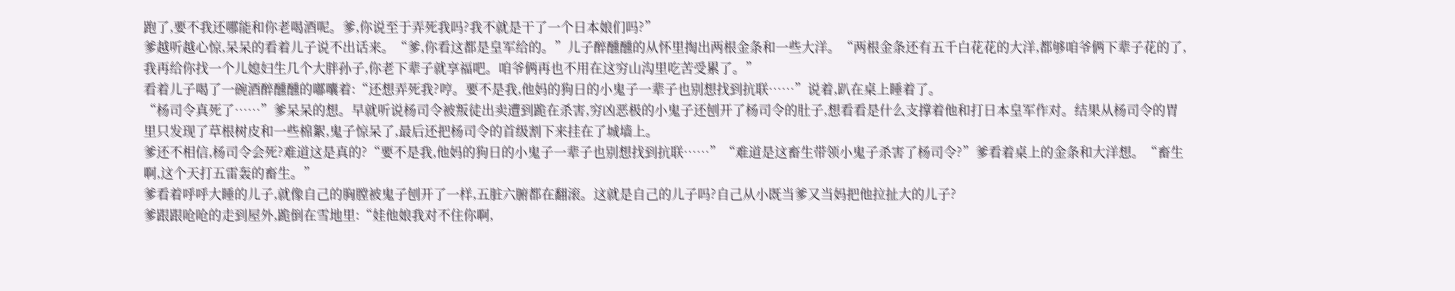跑了,要不我还哪能和你老喝酒呢。爹,你说至于弄死我吗?我不就是干了一个日本娘们吗?”
爹越听越心惊,呆呆的看着儿子说不出话来。“爹,你看这都是皇军给的。”儿子醉醺醺的从怀里掏出两根金条和一些大洋。“两根金条还有五千白花花的大洋,都够咱爷俩下辈子花的了,我再给你找一个儿媳妇生几个大胖孙子,你老下辈子就享福吧。咱爷俩再也不用在这穷山沟里吃苦受累了。”
看着儿子喝了一碗酒醉醺醺的嘟囔着:“还想弄死我?哼。要不是我,他妈的狗日的小鬼子一辈子也别想找到抗联……”说着,趴在桌上睡着了。
“杨司令真死了……”爹呆呆的想。早就听说杨司令被叛徒出卖遭到跪在杀害,穷凶恶极的小鬼子还刨开了杨司令的肚子,想看看是什么支撑着他和打日本皇军作对。结果从杨司令的胃里只发现了草根树皮和一些棉絮,鬼子惊呆了,最后还把杨司令的首级割下来挂在了城墙上。
爹还不相信,杨司令会死?难道这是真的?“要不是我,他妈的狗日的小鬼子一辈子也别想找到抗联……”“难道是这畜生带领小鬼子杀害了杨司令?”爹看着桌上的金条和大洋想。“畜生啊,这个天打五雷轰的畜生。”
爹看着呼呼大睡的儿子,就像自己的胸膛被鬼子刨开了一样,五脏六腑都在翻滚。这就是自己的儿子吗?自己从小既当爹又当妈把他拉扯大的儿子?
爹跟跟呛呛的走到屋外,跪倒在雪地里:“娃他娘我对不住你啊,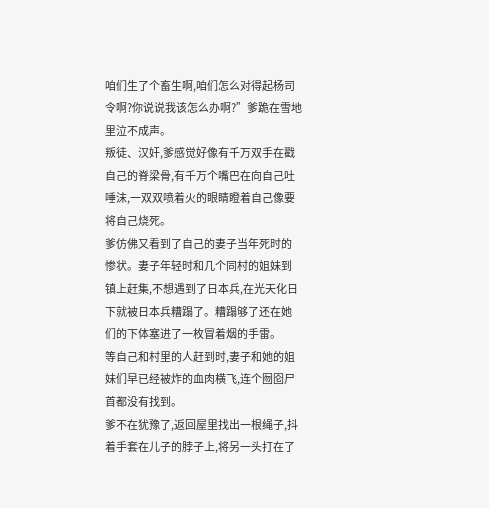咱们生了个畜生啊,咱们怎么对得起杨司令啊?你说说我该怎么办啊?”爹跪在雪地里泣不成声。
叛徒、汉奸,爹感觉好像有千万双手在戳自己的脊梁骨,有千万个嘴巴在向自己吐唾沫,一双双喷着火的眼睛瞪着自己像要将自己烧死。
爹仿佛又看到了自己的妻子当年死时的惨状。妻子年轻时和几个同村的姐妹到镇上赶集,不想遇到了日本兵,在光天化日下就被日本兵糟蹋了。糟蹋够了还在她们的下体塞进了一枚冒着烟的手雷。
等自己和村里的人赶到时,妻子和她的姐妹们早已经被炸的血肉横飞,连个囫囵尸首都没有找到。
爹不在犹豫了,返回屋里找出一根绳子,抖着手套在儿子的脖子上,将另一头打在了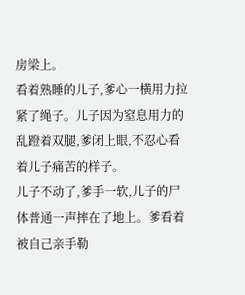房梁上。
看着熟睡的儿子,爹心一横用力拉紧了绳子。儿子因为窒息用力的乱蹬着双腿,爹闭上眼,不忍心看着儿子痛苦的样子。
儿子不动了,爹手一软,儿子的尸体普通一声摔在了地上。爹看着被自己亲手勒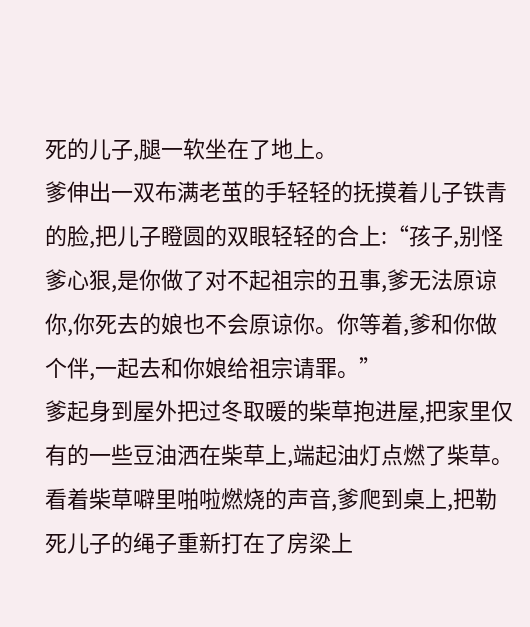死的儿子,腿一软坐在了地上。
爹伸出一双布满老茧的手轻轻的抚摸着儿子铁青的脸,把儿子瞪圆的双眼轻轻的合上:“孩子,别怪爹心狠,是你做了对不起祖宗的丑事,爹无法原谅你,你死去的娘也不会原谅你。你等着,爹和你做个伴,一起去和你娘给祖宗请罪。”
爹起身到屋外把过冬取暖的柴草抱进屋,把家里仅有的一些豆油洒在柴草上,端起油灯点燃了柴草。
看着柴草噼里啪啦燃烧的声音,爹爬到桌上,把勒死儿子的绳子重新打在了房梁上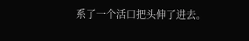系了一个活口把头伸了进去。